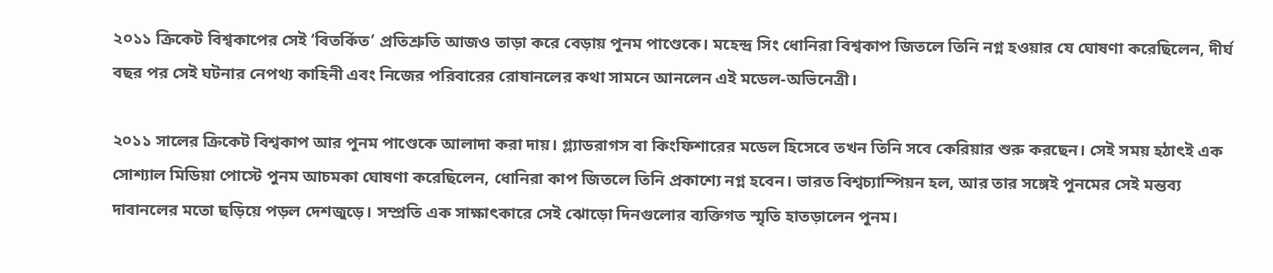২০১১ ক্রিকেট বিশ্বকাপের সেই ‘বিতর্কিত’ প্রতিশ্রুতি আজও তাড়া করে বেড়ায় পুনম পাণ্ডেকে। মহেন্দ্র সিং ধোনিরা বিশ্বকাপ জিতলে তিনি নগ্ন হওয়ার যে ঘোষণা করেছিলেন, দীর্ঘ বছর পর সেই ঘটনার নেপথ্য কাহিনী এবং নিজের পরিবারের রোষানলের কথা সামনে আনলেন এই মডেল-অভিনেত্রী।

২০১১ সালের ক্রিকেট বিশ্বকাপ আর পুনম পাণ্ডেকে আলাদা করা দায়। গ্ল্যাডরাগস বা কিংফিশারের মডেল হিসেবে তখন তিনি সবে কেরিয়ার শুরু করছেন। সেই সময় হঠাৎই এক সোশ্যাল মিডিয়া পোস্টে পুনম আচমকা ঘোষণা করেছিলেন, ধোনিরা কাপ জিতলে তিনি প্রকাশ্যে নগ্ন হবেন। ভারত বিশ্বচ্যাম্পিয়ন হল, আর তার সঙ্গেই পুনমের সেই মন্তব্য দাবানলের মতো ছড়িয়ে পড়ল দেশজুড়ে। সম্প্রতি এক সাক্ষাৎকারে সেই ঝোড়ো দিনগুলোর ব্যক্তিগত স্মৃতি হাতড়ালেন পুনম।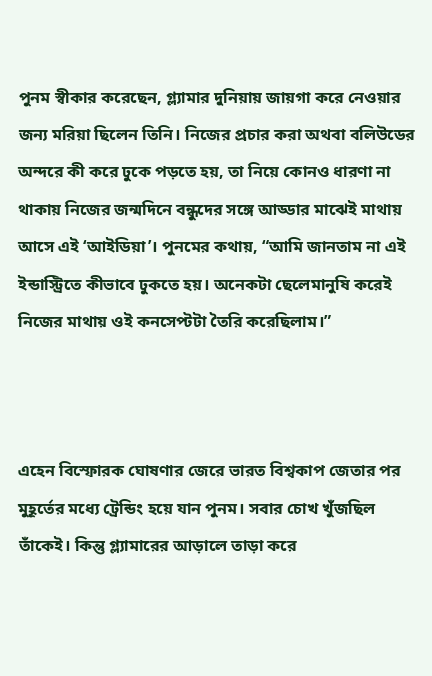পুনম স্বীকার করেছেন, গ্ল্যামার দুনিয়ায় জায়গা করে নেওয়ার জন্য মরিয়া ছিলেন তিনি। নিজের প্রচার করা অথবা বলিউডের অন্দরে কী করে ঢুকে পড়তে হয়, তা নিয়ে কোনও ধারণা না থাকায় নিজের জন্মদিনে বন্ধুদের সঙ্গে আড্ডার মাঝেই মাথায় আসে এই ‘আইডিয়া’। পুনমের কথায়, “আমি জানতাম না এই ইন্ডাস্ট্রিতে কীভাবে ঢুকতে হয়। অনেকটা ছেলেমানুষি করেই নিজের মাথায় ওই কনসেপ্টটা তৈরি করেছিলাম।”



এহেন বিস্ফোরক ঘোষণার জেরে ভারত বিশ্বকাপ জেতার পর মুহূর্তের মধ্যে ট্রেন্ডিং হয়ে যান পুনম। সবার চোখ খুঁজছিল তাঁকেই। কিন্তু গ্ল্যামারের আড়ালে তাড়া করে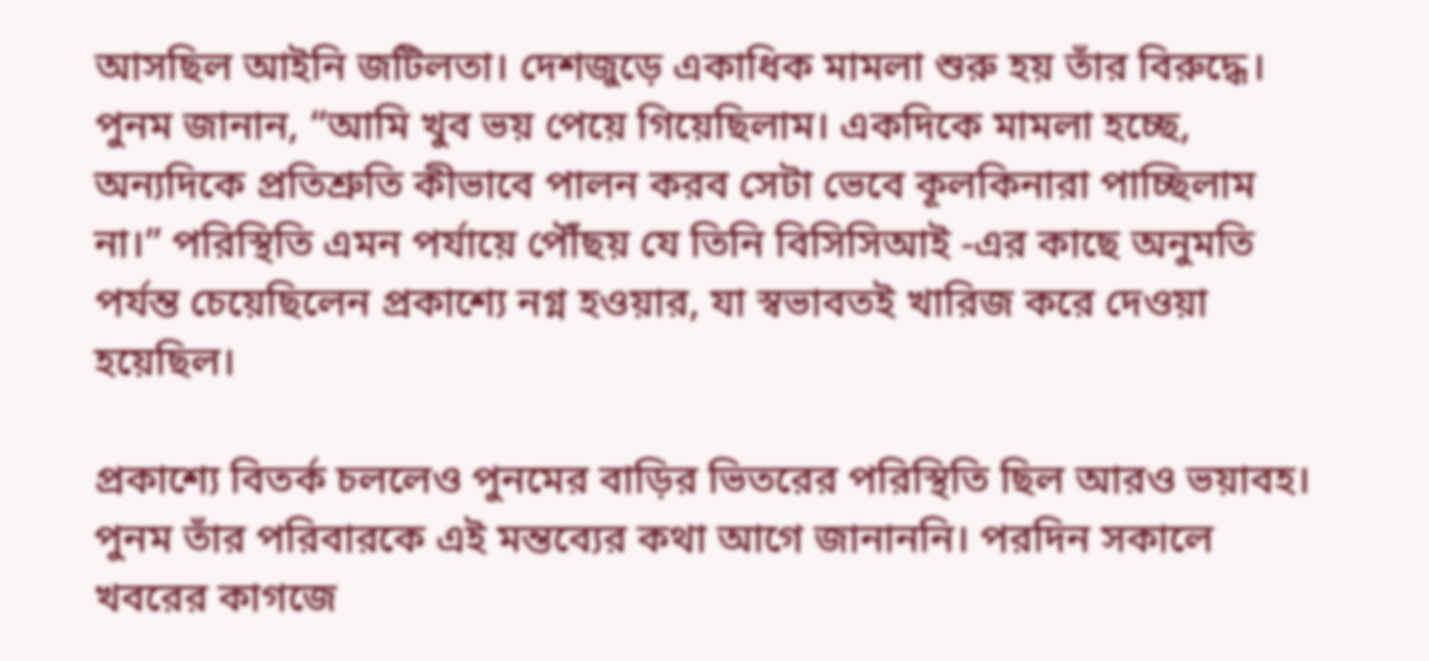আসছিল আইনি জটিলতা। দেশজুড়ে একাধিক মামলা শুরু হয় তাঁর বিরুদ্ধে। পুনম জানান, “আমি খুব ভয় পেয়ে গিয়েছিলাম। একদিকে মামলা হচ্ছে, অন্যদিকে প্রতিশ্রুতি কীভাবে পালন করব সেটা ভেবে কূলকিনারা পাচ্ছিলাম না।” পরিস্থিতি এমন পর্যায়ে পৌঁছয় যে তিনি বিসিসিআই -এর কাছে অনুমতি পর্যন্ত চেয়েছিলেন প্রকাশ্যে নগ্ন হওয়ার, যা স্বভাবতই খারিজ করে দেওয়া হয়েছিল।

প্রকাশ্যে বিতর্ক চললেও পুনমের বাড়ির ভিতরের পরিস্থিতি ছিল আরও ভয়াবহ। পুনম তাঁর পরিবারকে এই মন্তব্যের কথা আগে জানাননি। পরদিন সকালে খবরের কাগজে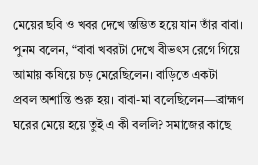মেয়ের ছবি ও খবর দেখে স্তম্ভিত হয়ে যান তাঁর বাবা। পুনম বলেন, “বাবা খবরটা দেখে বীভৎস রেগে গিয়ে আমায় কষিয়ে চড় মেরেছিলেন। বাড়িতে একটা প্রবল অশান্তি শুরু হয়। বাবা-মা বলেছিলেন—ব্রাহ্মণ ঘরের মেয়ে হয়ে তুই এ কী বললি? সমাজের কাছে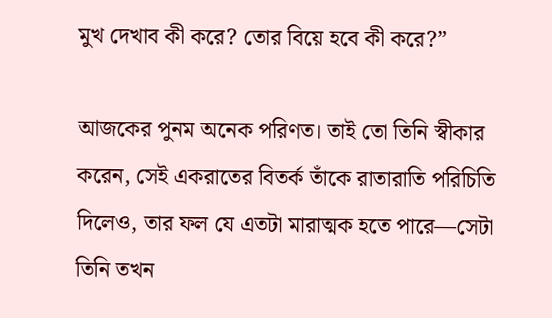মুখ দেখাব কী করে? তোর বিয়ে হবে কী করে?”

আজকের পুনম অনেক পরিণত। তাই তো তিনি স্বীকার করেন, সেই একরাতের বিতর্ক তাঁকে রাতারাতি পরিচিতি দিলেও, তার ফল যে এতটা মারাত্মক হতে পারে—সেটা তিনি তখন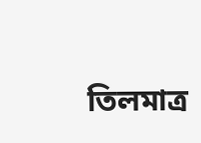তিলমাত্র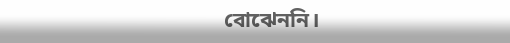বোঝেননি।